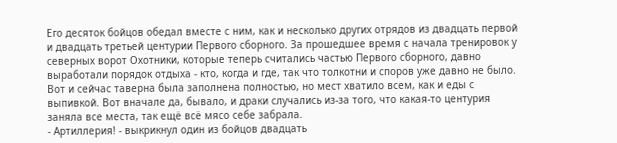Его десяток бойцов обедал вместе с ним, как и несколько других отрядов из двадцать первой и двадцать третьей центурии Первого сборного. За прошедшее время с начала тренировок у северных ворот Охотники, которые теперь считались частью Первого сборного, давно выработали порядок отдыха - кто, когда и где, так что толкотни и споров уже давно не было. Вот и сейчас таверна была заполнена полностью, но мест хватило всем, как и еды с выпивкой. Вот вначале да, бывало, и драки случались из-за того, что какая-то центурия заняла все места, так ещё всё мясо себе забрала.
- Артиллерия! - выкрикнул один из бойцов двадцать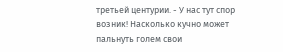третьей центурии. - У нас тут спор возник! Насколько кучно может пальнуть голем свои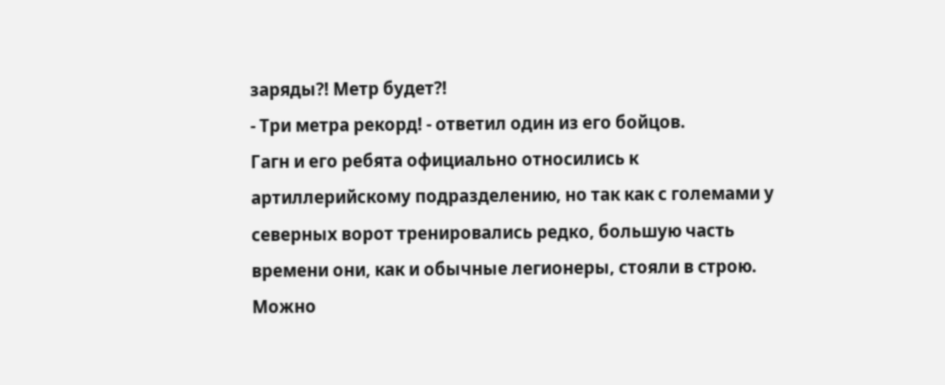заряды?! Метр будет?!
- Три метра рекорд! - ответил один из его бойцов.
Гагн и его ребята официально относились к артиллерийскому подразделению, но так как с големами у северных ворот тренировались редко, большую часть времени они, как и обычные легионеры, стояли в строю. Можно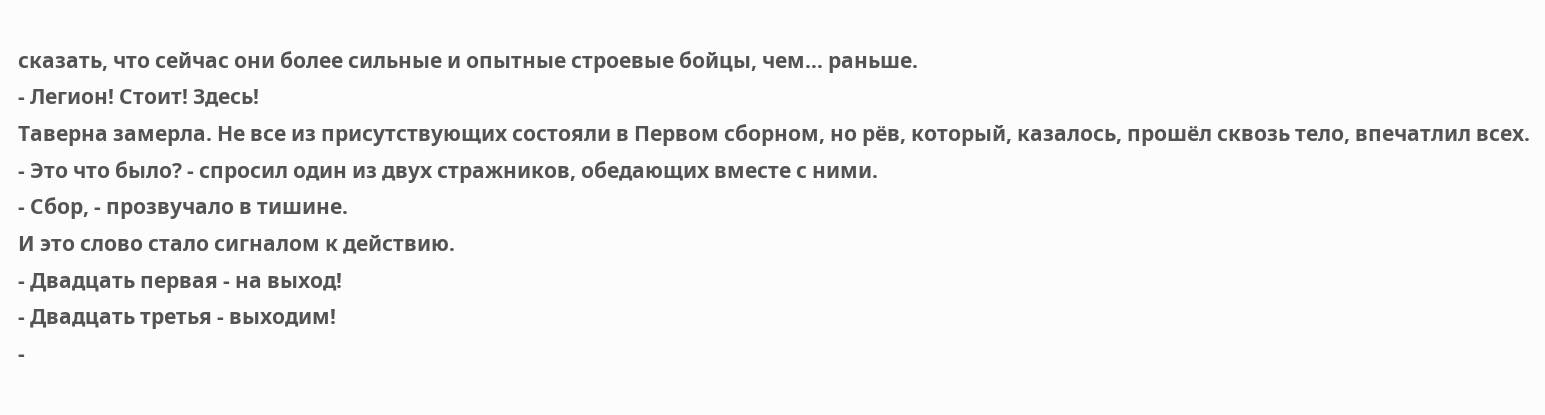сказать, что сейчас они более сильные и опытные строевые бойцы, чем… раньше.
- Легион! Стоит! Здесь!
Таверна замерла. Не все из присутствующих состояли в Первом сборном, но рёв, который, казалось, прошёл сквозь тело, впечатлил всех.
- Это что было? - спросил один из двух стражников, обедающих вместе с ними.
- Сбор, - прозвучало в тишине.
И это слово стало сигналом к действию.
- Двадцать первая - на выход!
- Двадцать третья - выходим!
-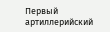Первый артиллерийский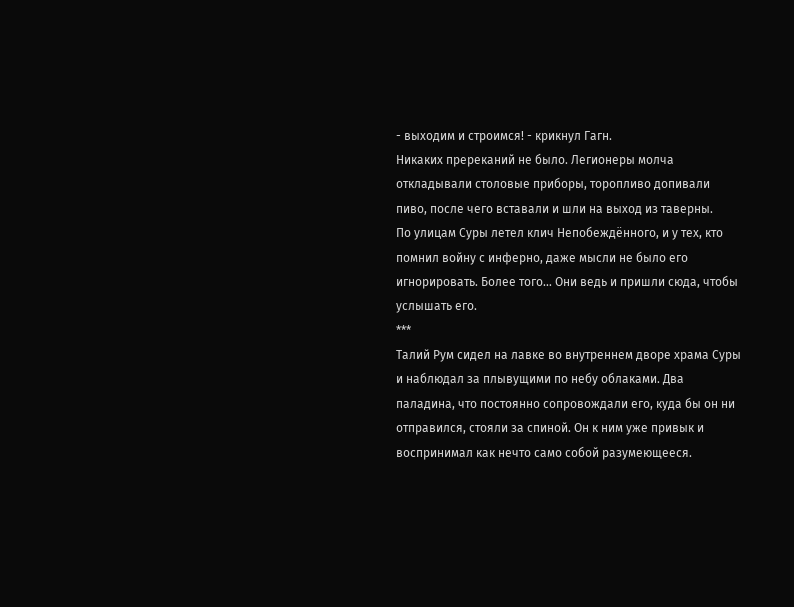- выходим и строимся! - крикнул Гагн.
Никаких пререканий не было. Легионеры молча откладывали столовые приборы, торопливо допивали пиво, после чего вставали и шли на выход из таверны.
По улицам Суры летел клич Непобеждённого, и у тех, кто помнил войну с инферно, даже мысли не было его игнорировать. Более того… Они ведь и пришли сюда, чтобы услышать его.
***
Талий Рум сидел на лавке во внутреннем дворе храма Суры и наблюдал за плывущими по небу облаками. Два паладина, что постоянно сопровождали его, куда бы он ни отправился, стояли за спиной. Он к ним уже привык и воспринимал как нечто само собой разумеющееся.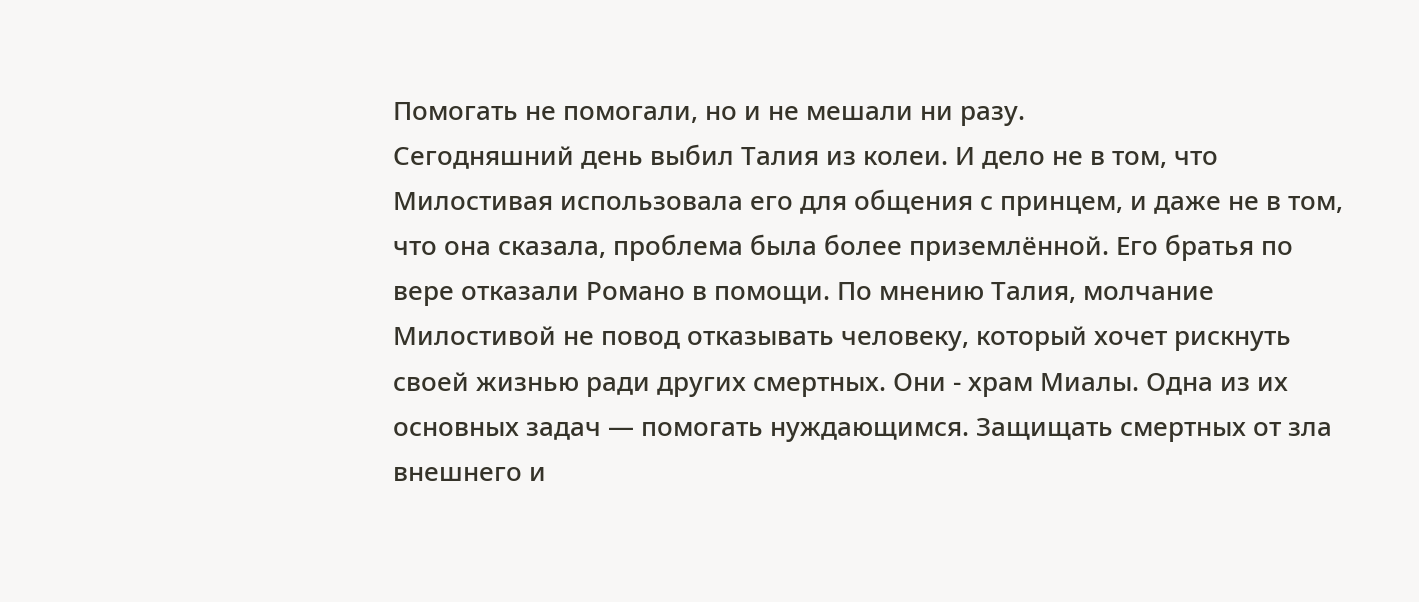Помогать не помогали, но и не мешали ни разу.
Сегодняшний день выбил Талия из колеи. И дело не в том, что Милостивая использовала его для общения с принцем, и даже не в том, что она сказала, проблема была более приземлённой. Его братья по вере отказали Романо в помощи. По мнению Талия, молчание Милостивой не повод отказывать человеку, который хочет рискнуть своей жизнью ради других смертных. Они - храм Миалы. Одна из их основных задач — помогать нуждающимся. Защищать смертных от зла внешнего и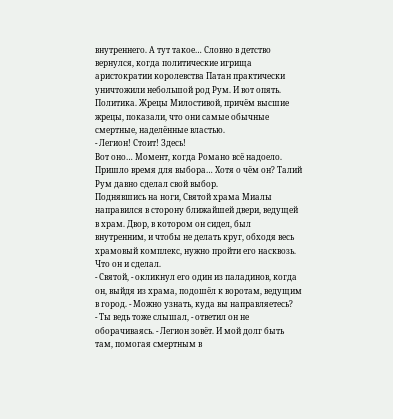внутреннего. А тут такое… Словно в детство вернулся, когда политические игрища аристократии королевства Патан практически уничтожили небольшой род Рум. И вот опять. Политика. Жрецы Милостивой, причём высшие жрецы, показали, что они самые обычные смертные, наделённые властью.
- Легион! Стоит! Здесь!
Вот оно… Момент, когда Романо всё надоело. Пришло время для выбора… Хотя о чём он? Талий Рум давно сделал свой выбор.
Поднявшись на ноги, Святой храма Миалы направился в сторону ближайшей двери, ведущей в храм. Двор, в котором он сидел, был внутренним, и чтобы не делать круг, обходя весь храмовый комплекс, нужно пройти его насквозь. Что он и сделал.
- Святой, - окликнул его один из паладинов, когда он, выйдя из храма, подошёл к воротам, ведущим в город. - Можно узнать, куда вы направляетесь?
- Ты ведь тоже слышал, - ответил он не оборачиваясь. - Легион зовёт. И мой долг быть там, помогая смертным в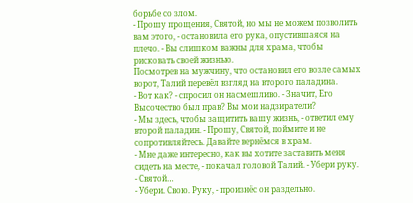борьбе со злом.
- Прошу прощения, Святой, но мы не можем позволить вам этого, - остановила его рука, опустившаяся на плечо. - Вы слишком важны для храма, чтобы рисковать своей жизнью.
Посмотрев на мужчину, что остановил его возле самых ворот, Талий перевёл взгляд на второго паладина.
- Вот как? - спросил он насмешливо. - Значит, Его Высочество был прав? Вы мои надзиратели?
- Мы здесь, чтобы защитить вашу жизнь, - ответил ему второй паладин. - Прошу, Святой, поймите и не сопротивляйтесь. Давайте вернёмся в храм.
- Мне даже интересно, как вы хотите заставить меня сидеть на месте, - покачал головой Талий. - Убери руку.
- Святой…
- Убери. Свою. Руку, - произнёс он раздельно.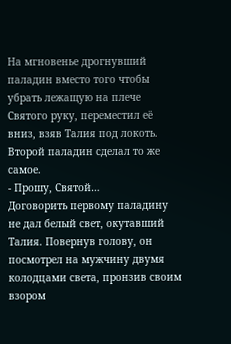На мгновенье дрогнувший паладин вместо того чтобы убрать лежащую на плече Святого руку, переместил её вниз, взяв Талия под локоть. Второй паладин сделал то же самое.
- Прошу, Святой…
Договорить первому паладину не дал белый свет, окутавший Талия. Повернув голову, он посмотрел на мужчину двумя колодцами света, пронзив своим взором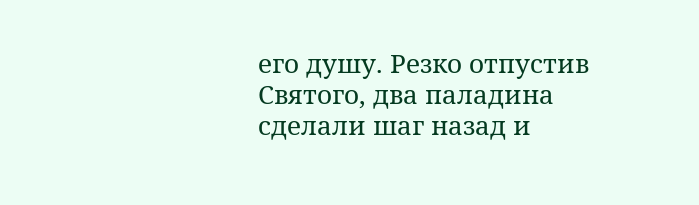его душу. Резко отпустив Святого, два паладина сделали шаг назад и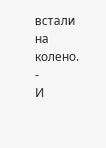встали на колено.
-
И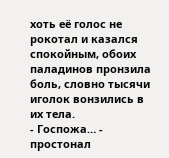хоть её голос не рокотал и казался спокойным, обоих паладинов пронзила боль, словно тысячи иголок вонзились в их тела.
- Госпожа… - простонал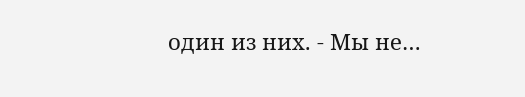один из них. - Мы не…